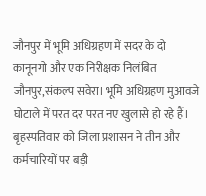जौनपुर में भूमि अधिग्रहण में सदर के दो कानूनगो और एक निरीक्षक निलंबित
जौनपुर,संकल्प सवेरा। भूमि अधिग्रहण मुआवजे घोटाले में परत दर परत नए खुलासे हो रहे हैं। बृहस्पतिवार को जिला प्रशासन ने तीन और कर्मचारियों पर बड़ी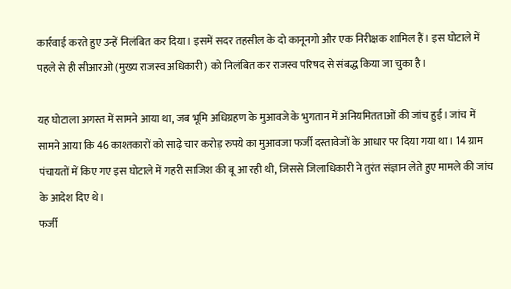कार्रवाई करते हुए उन्हें निलंबित कर दिया। इसमें सदर तहसील के दो कानूनगो और एक निरीक्षक शामिल हैं। इस घोटाले में पहले से ही सीआरओ (मुख्य राजस्व अधिकारी) को निलंबित कर राजस्व परिषद से संबद्ध किया जा चुका है।

यह घोटाला अगस्त में सामने आया था, जब भूमि अधिग्रहण के मुआवजे के भुगतान में अनियमितताओं की जांच हुई। जांच में सामने आया कि 46 काश्तकारों को साढ़े चार करोड़ रुपये का मुआवजा फर्जी दस्तावेजों के आधार पर दिया गया था। 14 ग्राम पंचायतों में किए गए इस घोटाले में गहरी साजिश की बू आ रही थी, जिससे जिलाधिकारी ने तुरंत संज्ञान लेते हुए मामले की जांच के आदेश दिए थे।
फर्जी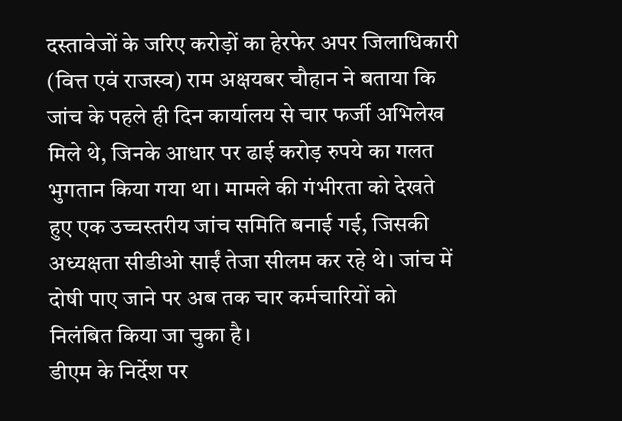दस्तावेजों के जरिए करोड़ों का हेरफेर अपर जिलाधिकारी (वित्त एवं राजस्व) राम अक्षयबर चौहान ने बताया कि जांच के पहले ही दिन कार्यालय से चार फर्जी अभिलेख मिले थे, जिनके आधार पर ढाई करोड़ रुपये का गलत भुगतान किया गया था। मामले की गंभीरता को देखते हुए एक उच्चस्तरीय जांच समिति बनाई गई, जिसकी अध्यक्षता सीडीओ साईं तेजा सीलम कर रहे थे। जांच में दोषी पाए जाने पर अब तक चार कर्मचारियों को निलंबित किया जा चुका है।
डीएम के निर्देश पर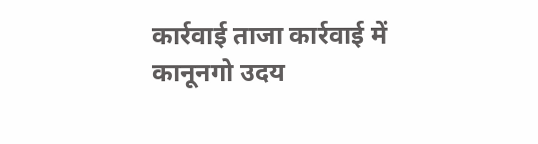कार्रवाई ताजा कार्रवाई में कानूनगो उदय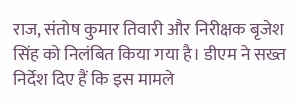राज, संतोष कुमार तिवारी और निरीक्षक बृजेश सिंह को निलंबित किया गया है। डीएम ने सख्त निर्देश दिए हैं कि इस मामले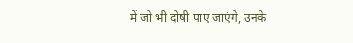में जो भी दोषी पाए जाएंगे, उनके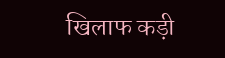खिलाफ कड़ी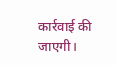कार्रवाई की जाएगी।